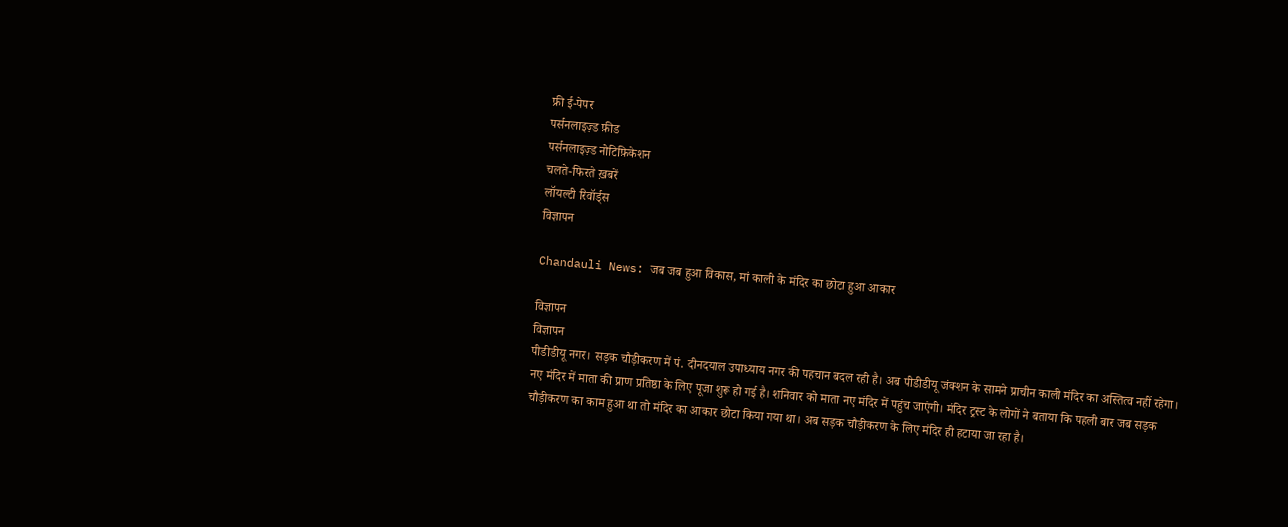फ्री ई-पेपर
पर्सनलाइज़्ड फ़ीड
पर्सनलाइज़्ड नोटिफ़िकेशन
चलते-फिरते ख़बरें
लॉयल्टी रिवॉर्ड्स
विज्ञापन

Chandauli News: जब जब हुआ विकास, मां काली के मंदिर का छोटा हुआ आकार

विज्ञापन
विज्ञापन
पीडीडीयू नगर। सड़क चौड़ीकरण में पं. दीनदयाल उपाध्याय नगर की पहचान बदल रही है। अब पीडीडीयू जंक्शन के सामने प्राचीन काली मंदिर का अस्तित्व नहीं रहेगा। नए मंदिर में माता की प्राण प्रतिष्ठा के लिए पूजा शुरू हो गई है। शनिवार को माता नए मंदिर में पहुंच जाएंगी। मंदिर ट्रस्ट के लोगों ने बताया कि पहली बार जब सड़क चौड़ीकरण का काम हुआ था तो मंदिर का आकार छोटा किया गया था। अब सड़क चौड़ीकरण के लिए मंदिर ही हटाया जा रहा है।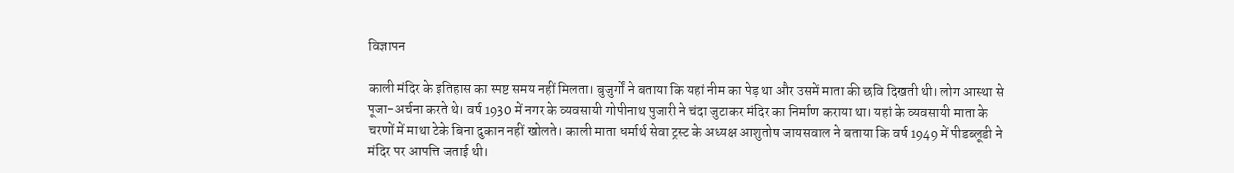विज्ञापन

काली मंदिर के इतिहास का स्पष्ट समय नहीं मिलता। बुजुर्गों ने बताया कि यहां नीम का पेड़ था और उसमें माता की छवि दिखती थी। लोग आस्था से पूजा-अर्चना करते थे। वर्ष 1930 में नगर के व्यवसायी गोपीनाथ पुजारी ने चंदा जुटाकर मंदिर का निर्माण कराया था। यहां के व्यवसायी माता के चरणों में माथा टेके बिना दुकान नहीं खोलते। काली माता धर्मार्थ सेवा ट्रस्ट के अध्यक्ष आशुतोष जायसवाल ने बताया कि वर्ष 1949 में पीडब्लूडी ने मंदिर पर आपत्ति जताई थी।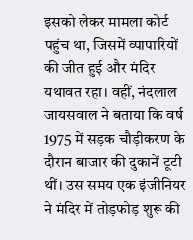इसको लेकर मामला कोर्ट पहुंच था, जिसमें व्पापारियों की जीत हुई और मंदिर यथावत रहा। वहीं, नंदलाल जायसवाल ने बताया कि वर्ष 1975 में सड़क चौड़ीकरण के दौरान बाजार की दुकानें टूटी थीं। उस समय एक इंजीनियर ने मंदिर में तोड़फोड़ शुरू की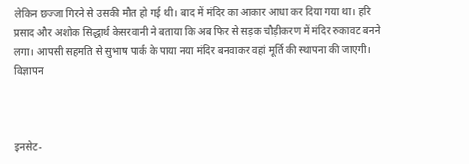लेकिन छज्जा गिरने से उसकी मौत हो गई थी। बाद में मंदिर का आकार आधा कर दिया गया था। हरि प्रसाद और अशोक सिद्धार्थ केसरवानी ने बताया कि अब फिर से सड़क चौड़ीकरण में मंदिर रुकावट बनने लगा। आपसी सहमति से सुभाष पार्क के पाया नया मंदिर बनवाकर वहां मूर्ति की स्थापना की जाएगी।
विज्ञापन



इनसेट-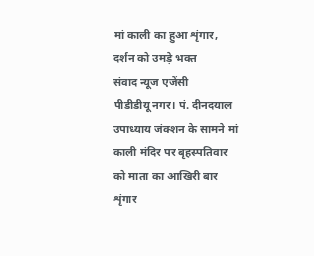मां काली का हुआ शृंगार, दर्शन को उमड़े भक्त
संवाद न्यूज एजेंसी
पीडीडीयू नगर। पं. दीनदयाल उपाध्याय जंक्शन के सामने मां काली मंदिर पर बृहस्पतिवार को माता का आखिरी बार शृंगार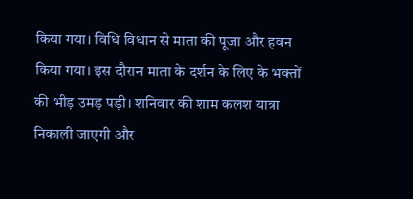किया गया। विधि विधान से माता की पूजा और हवन किया गया। इस दौरान माता के दर्शन के लिए के भक्तों की भीड़ उमड़ पड़ी। शनिवार की शाम कलश यात्रा निकाली जाएगी और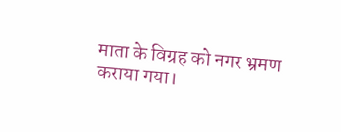माता के विग्रह को नगर भ्रमण कराया गया।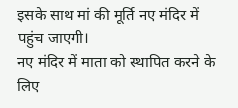इसके साथ मां की मूर्ति नए मंदिर में पहुंच जाएगी।
नए मंदिर में माता को स्थापित करने के लिए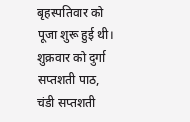बृहस्पतिवार को पूजा शुरू हुई थी। शुक्रवार को दुर्गा सप्तशती पाठ, चंडी सप्तशती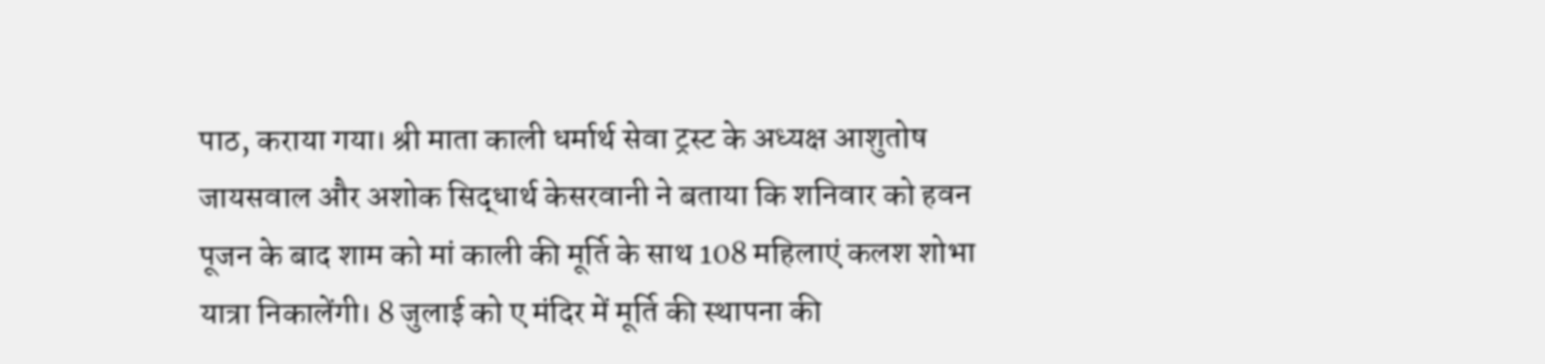पाठ, कराया गया। श्री माता काली धर्मार्थ सेवा ट्रस्ट के अध्यक्ष आशुतोष जायसवाल और अशोक सिद्धार्थ केसरवानी ने बताया कि शनिवार को हवन पूजन के बाद शाम को मां काली की मूर्ति के साथ 108 महिलाएं कलश शोभा यात्रा निकालेंगी। 8 जुलाई को ए मंदिर में मूर्ति की स्थापना की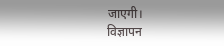जाएगी।
विज्ञापन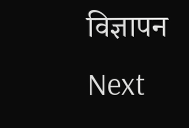विज्ञापन
Next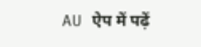AU ऐप में पढ़ें